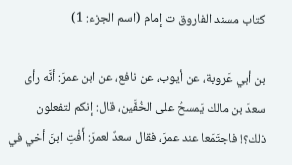كتاب مسند الفاروق ت إمام (اسم الجزء: 1)

بن أبي عَروبة، عن أيوب، عن نافع، عن ابن عمرَ: أنَّه رأى سعدَ بن مالك يَمسحُ على الخُفَّين، قال: إنكم لتفعلون ذلك؟! فاجتَمَعا عند عمرَ، فقال سعدٌ لعمرَ: أَفْتِ ابنَ أخي في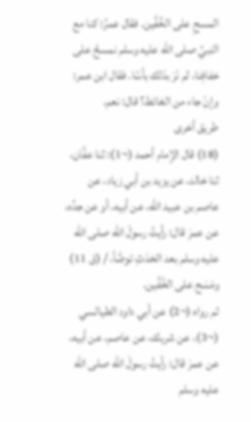المسحِ على الخُفَّين. فقال عمرُ: كنا مع النبيِّ صلى الله عليه وسلم نمسحُ على خفافِنا، لم نَرَ بذلك بأسًا. فقال ابن عمر: وإنْ جاء من الغائط؟ قال: نعم.
طريق أخرى
(18) قال الإمام أحمد (¬1): ثنا عفَّان، ثنا خالد، عن يزيد بن أبي زياد، عن عاصم بن عبيد الله، عن أبيه، أو عن جدِّه، عن عمرَ قال: رأيتُ رسولَ الله صلى الله عليه وسلم بعد الحَدَثِ توضَّأ، / (ق 11) ومَسَح على الخُفَّين.
ثم رواه (¬2) عن أبي داود الطيالسي (¬3)، عن شريك، عن عاصم، عن أبيه، عن عمرَ قال: رأيتُ رسولَ الله صلى الله عليه وسلم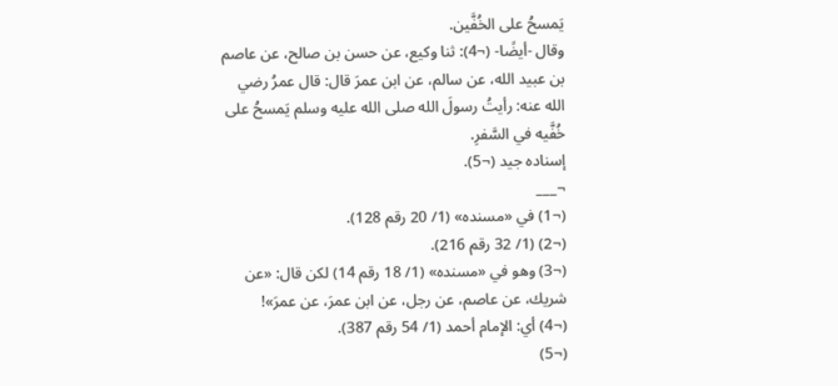يَمسحُ على الخُفَّين.
وقال -أيضًا- (¬4): ثنا وكيع، عن حسن بن صالح، عن عاصم بن عبيد الله، عن سالم، عن ابن عمرَ قال: قال عمرُ رضي الله عنه: رأيتُ رسولَ الله صلى الله عليه وسلم يَمسحُ على خُفَّيه في السَّفرِ.
إسناده جيد (¬5).
¬___
(¬1) في «مسنده» (1/ 20 رقم 128).
(¬2) (1/ 32 رقم 216).
(¬3) وهو في «مسنده» (1/ 18 رقم 14) لكن قال: «عن شريك، عن عاصم، عن رجل، عن ابن عمرَ، عن عمرَ»!
(¬4) أي: الإمام أحمد (1/ 54 رقم 387).
(¬5)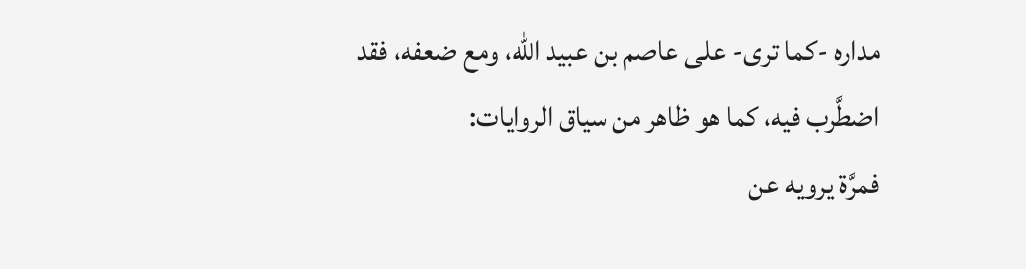مداره -كما ترى- على عاصم بن عبيد الله، ومع ضعفه، فقد اضطَّرب فيه، كما هو ظاهر من سياق الروايات:
فمرَّة يرويه عن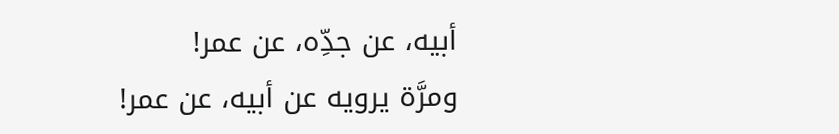أبيه، عن جدِّه، عن عمر!
ومرَّة يرويه عن أبيه، عن عمر!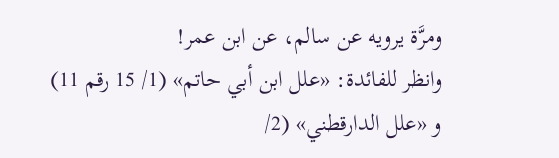ومرَّة يرويه عن سالم، عن ابن عمر!
وانظر للفائدة: «علل ابن أبي حاتم» (1/ 15 رقم 11) و «علل الدارقطني» (2/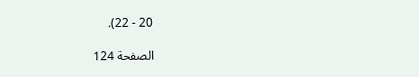20 - 22).

الصفحة 124